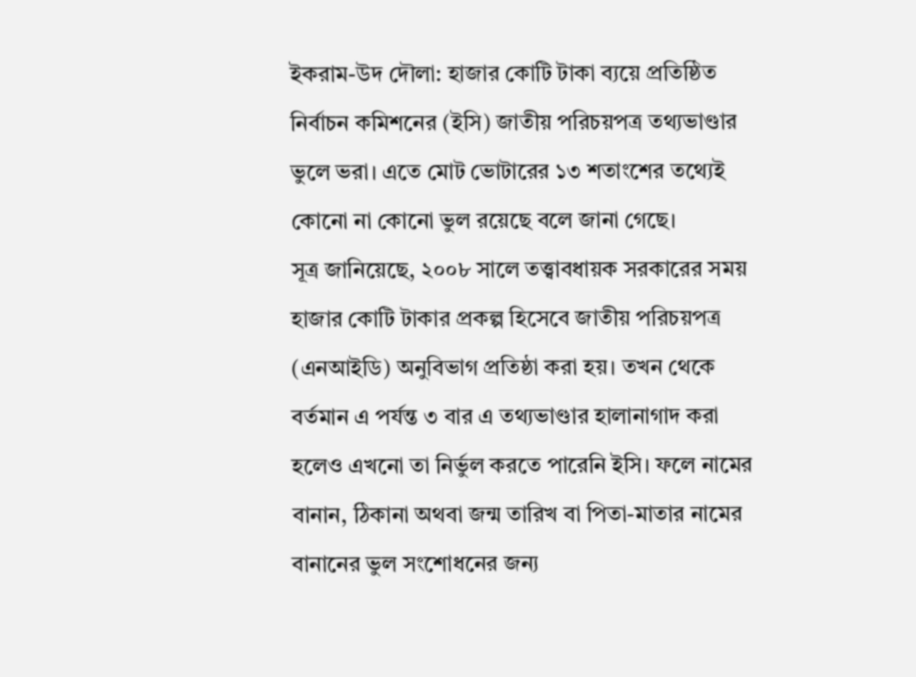ইকরাম-উদ দৌলা: হাজার কোটি টাকা ব্যয়ে প্রতিষ্ঠিত নির্বাচন কমিশনের (ইসি) জাতীয় পরিচয়পত্র তথ্যভাণ্ডার ভুলে ভরা। এতে মোট ভোটারের ১৩ শতাংশের তথ্যেই কোনো না কোনো ভুল রয়েছে বলে জানা গেছে।
সূত্র জানিয়েছে, ২০০৮ সালে তত্ত্বাবধায়ক সরকারের সময় হাজার কোটি টাকার প্রকল্প হিসেবে জাতীয় পরিচয়পত্র (এনআইডি) অনুবিভাগ প্রতিষ্ঠা করা হয়। তখন থেকে বর্তমান এ পর্যন্ত ৩ বার এ তথ্যভাণ্ডার হালানাগাদ করা হলেও এখনো তা নির্ভুল করতে পারেনি ইসি। ফলে নামের বানান, ঠিকানা অথবা জন্ম তারিখ বা পিতা-মাতার নামের বানানের ভুল সংশোধনের জন্য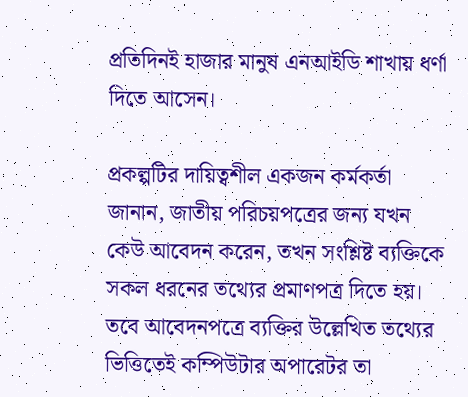প্রতিদিনই হাজার মানুষ এনআইডি শাখায় ধর্ণা দিতে আসেন।

প্রকল্পটির দায়িত্বশীল একজন কর্মকর্তা জানান, জাতীয় পরিচয়পত্রের জন্য যখন কেউ আবেদন করেন, তখন সংশ্লিষ্ট ব্যক্তিকে সকল ধরনের তথ্যের প্রমাণপত্র দিতে হয়। তবে আবেদনপত্রে ব্যক্তির উল্লেখিত তথ্যের ভিত্তিতেই কম্পিউটার অপারেটর তা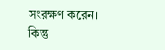সংরক্ষণ করেন। কিন্তু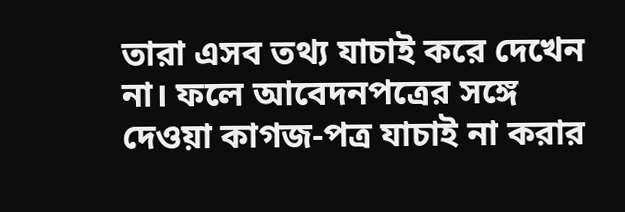তারা এসব তথ্য যাচাই করে দেখেন না। ফলে আবেদনপত্রের সঙ্গে দেওয়া কাগজ-পত্র যাচাই না করার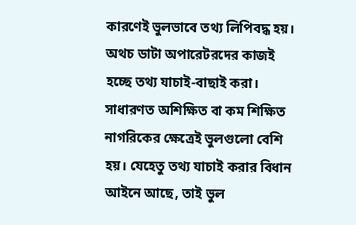কারণেই ভুলভাবে তথ্য লিপিবদ্ধ হয়। অথচ ডাটা অপারেটরদের কাজই হচ্ছে তথ্য যাচাই-বাছাই করা। সাধারণত অশিক্ষিত বা কম শিক্ষিত নাগরিকের ক্ষেত্রেই ভুলগুলো বেশি হয়। যেহেতু তথ্য যাচাই করার বিধান আইনে আছে, তাই ভুল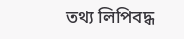তথ্য লিপিবদ্ধ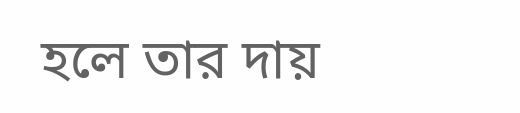হলে তার দায়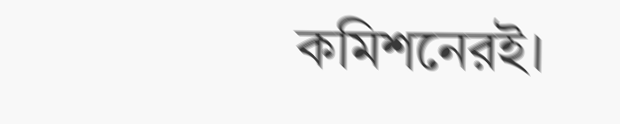কমিশনেরই।